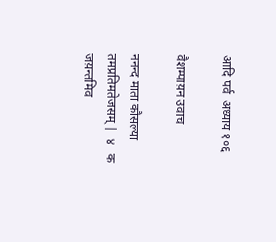आदि पर्व  अध्याय १०६

वैशम्पाय़न उवाच

ननन्द माता कौसल्या तमप्रतिमतेजसम् |  ४   क
जय़न्तमिव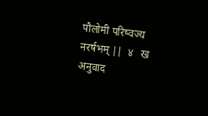पौलोमी परिष्वज्य नरर्षभम् ||  ४   ख
अनुवाद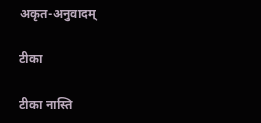अकृत-अनुवादम्

टीका

टीका नास्ति